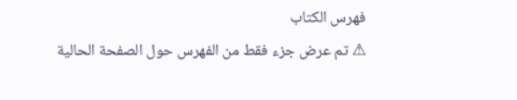فهرس الكتاب
⚠ تم عرض جزء فقط من الفهرس حول الصفحة الحالية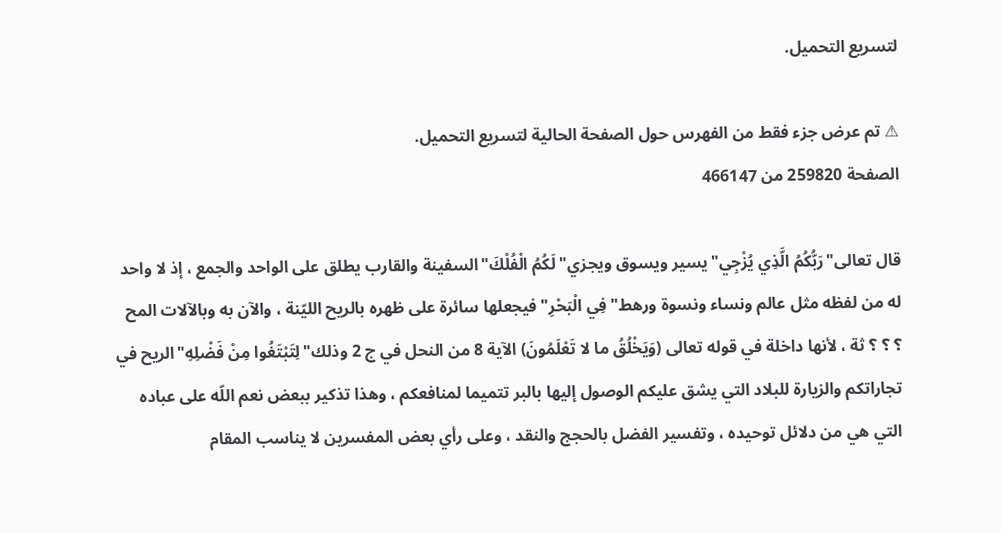لتسريع التحميل.

⚠ تم عرض جزء فقط من الفهرس حول الصفحة الحالية لتسريع التحميل.
الصفحة 259820 من 466147

قال تعالى"رَبُّكُمُ الَّذِي يُزْجِي"يسير ويسوق ويجزي"لَكُمُ الْفُلْكَ"السفينة والقارب يطلق على الواحد والجمع ، إذ لا واحد له من لفظه مثل عالم ونساء ونسوة ورهط"فِي الْبَحْرِ"فيجعلها سائرة على ظهره بالريح الليّنة ، والآن به وبالآلات المح ؟ ؟ ؟ ثة ، لأنها داخلة في قوله تعالى (وَيَخْلُقُ ما لا تَعْلَمُونَ) الآية 8 من النحل في ج 2 وذلك"لِتَبْتَغُوا مِنْ فَضْلِهِ"الريح في تجاراتكم والزيارة للبلاد التي يشق عليكم الوصول إليها بالبر تتميما لمنافعكم ، وهذا تذكير ببعض نعم اللّه على عباده التي هي من دلائل توحيده ، وتفسير الفضل بالحجج والنقد ، وعلى رأي بعض المفسرين لا يناسب المقام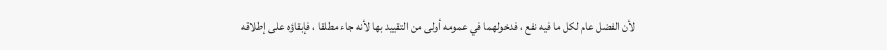لأن الفضل عام لكل ما فيه نفع ، فدخولهما في عمومه أولى من التقييد بها لأنه جاء مطلقا ، فإبقاؤه على إطلاقه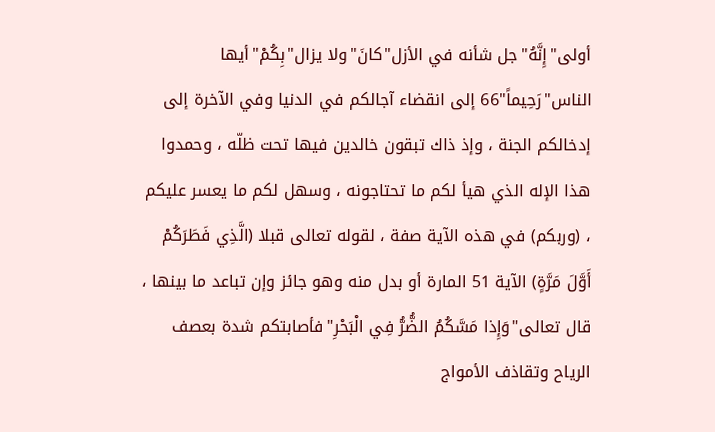أولى"إِنَّهُ"جل شأنه في الأزل"كانَ"ولا يزال"بِكُمْ"أيها الناس"رَحِيماً"66 إلى انقضاء آجالكم في الدنيا وفي الآخرة إلى إدخالكم الجنة ، وإذ ذاك تبقون خالدين فيها تحت ظلّه ، وحمدوا هذا الإله الذي هيأ لكم ما تحتاجونه ، وسهل لكم ما يعسر عليكم ، (وربكم) في هذه الآية صفة ، لقوله تعالى قبلا (الَّذِي فَطَرَكُمْ أَوَّلَ مَرَّةٍ) الآية 51 المارة أو بدل منه وهو جائز وإن تباعد ما بينها ، قال تعالى"وَإِذا مَسَّكُمُ الضُّرُّ فِي الْبَحْرِ"فأصابتكم شدة بعصف الرياح وتقاذف الأمواج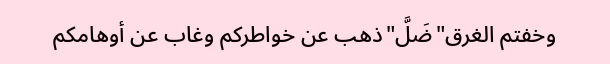وخفتم الغرق"ضَلَّ"ذهب عن خواطركم وغاب عن أوهامكم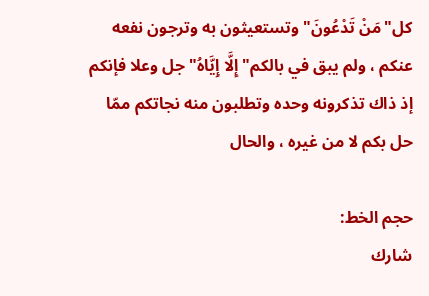كل"مَنْ تَدْعُونَ"وتستعيثون به وترجون نفعه عنكم ، ولم يبق في بالكم"إِلَّا إِيَّاهُ"جل وعلا فإنكم إذ ذاك تذكرونه وحده وتطلبون منه نجاتكم ممّا حل بكم لا من غيره ، والحال

حجم الخط:
شارك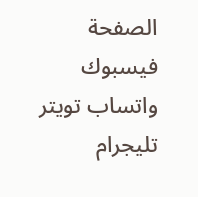الصفحة
فيسبوك واتساب تويتر تليجرام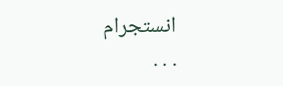انستجرام
. . .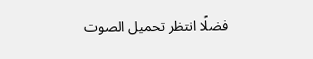فضلًا انتظر تحميل الصوت